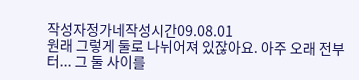작성자정가네작성시간09.08.01
원래 그렇게 둘로 나뉘어져 있잖아요. 아주 오래 전부터... 그 둘 사이를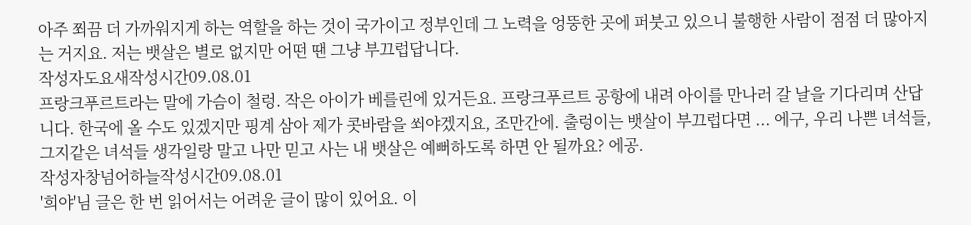아주 쬐끔 더 가까워지게 하는 역할을 하는 것이 국가이고 정부인데 그 노력을 엉뚱한 곳에 퍼붓고 있으니 불행한 사람이 점점 더 많아지는 거지요. 저는 뱃살은 별로 없지만 어떤 땐 그냥 부끄럽답니다.
작성자도요새작성시간09.08.01
프랑크푸르트라는 말에 가슴이 철렁. 작은 아이가 베를린에 있거든요. 프랑크푸르트 공항에 내려 아이를 만나러 갈 날을 기다리며 산답니다. 한국에 올 수도 있겠지만 핑계 삼아 제가 콧바람을 쐬야겠지요, 조만간에. 출렁이는 뱃살이 부끄럽다면 ... 에구, 우리 나쁜 녀석들, 그지같은 녀석들 생각일랑 말고 나만 믿고 사는 내 뱃살은 예뻐하도록 하면 안 될까요? 에공.
작성자창넘어하늘작성시간09.08.01
'희야'님 글은 한 번 읽어서는 어려운 글이 많이 있어요. 이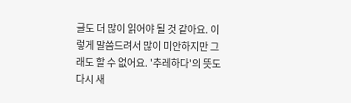글도 더 많이 읽어야 될 것 같아요. 이렇게 말씀드려서 많이 미안하지만 그래도 할 수 없어요. '추레하다'의 뜻도 다시 새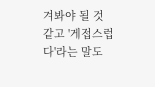겨봐야 될 것 같고 '게접스럽다'라는 말도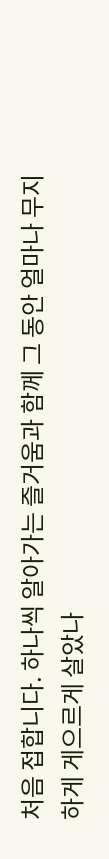처음 접합니다. 하나씩 알아가는 즐거움과 함께 그 동안 얼마나 무지하게 게으르게 살았나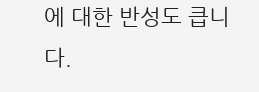에 대한 반성도 큽니다.